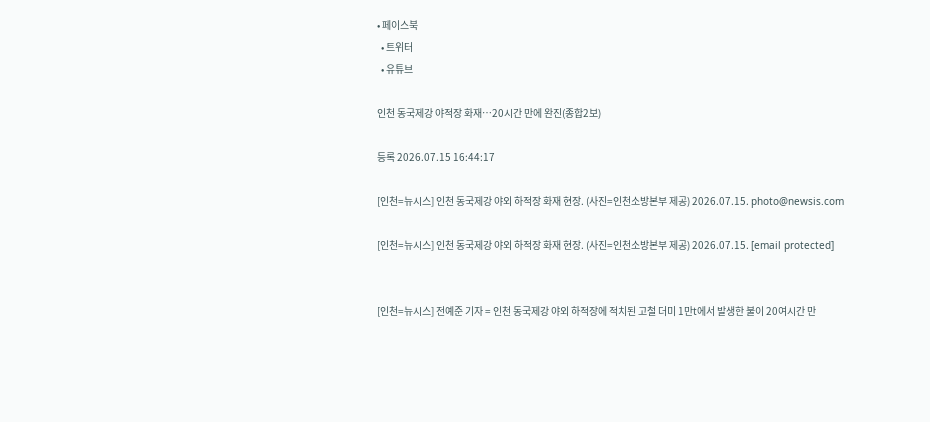• 페이스북
  • 트위터
  • 유튜브

인천 동국제강 야적장 화재…20시간 만에 완진(종합2보)

등록 2026.07.15 16:44:17

[인천=뉴시스] 인천 동국제강 야외 하적장 화재 현장. (사진=인천소방본부 제공) 2026.07.15. photo@newsis.com

[인천=뉴시스] 인천 동국제강 야외 하적장 화재 현장. (사진=인천소방본부 제공) 2026.07.15. [email protected]


[인천=뉴시스] 전예준 기자 = 인천 동국제강 야외 하적장에 적치된 고철 더미 1만t에서 발생한 불이 20여시간 만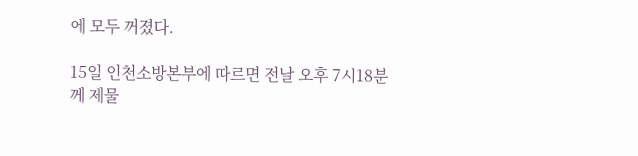에 모두 꺼졌다.

15일 인천소방본부에 따르면 전날 오후 7시18분께 제물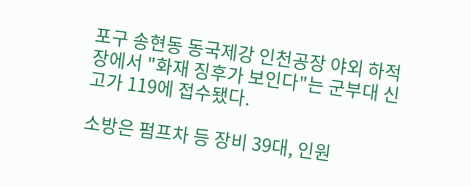포구 송현동 동국제강 인천공장 야외 하적장에서 "화재 징후가 보인다"는 군부대 신고가 119에 접수됐다.

소방은 펌프차 등 장비 39대, 인원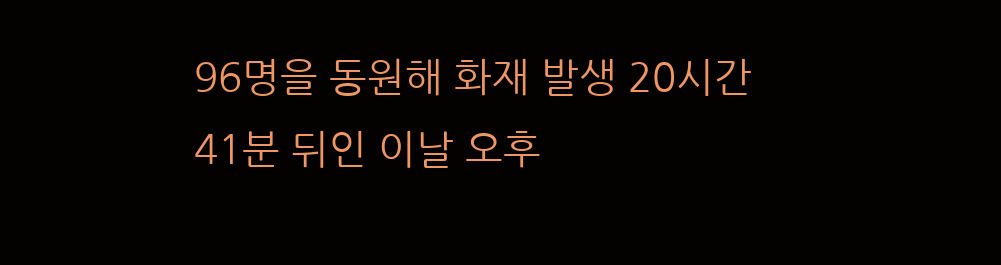96명을 동원해 화재 발생 20시간 41분 뒤인 이날 오후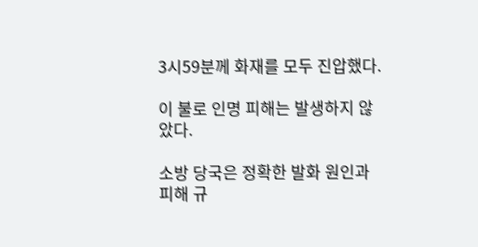3시59분께 화재를 모두 진압했다.

이 불로 인명 피해는 발생하지 않았다.

소방 당국은 정확한 발화 원인과 피해 규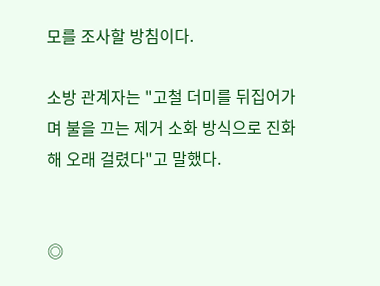모를 조사할 방침이다.

소방 관계자는 "고철 더미를 뒤집어가며 불을 끄는 제거 소화 방식으로 진화해 오래 걸렸다"고 말했다.


◎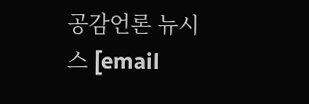공감언론 뉴시스 [email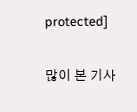protected]

많이 본 기사